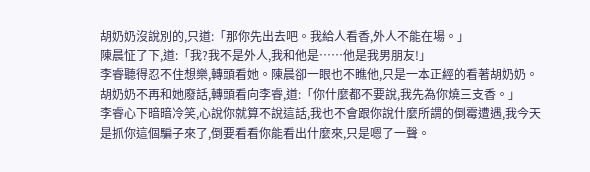胡奶奶沒說別的,只道:「那你先出去吧。我給人看香,外人不能在場。」
陳晨怔了下,道:「我?我不是外人,我和他是……他是我男朋友!」
李睿聽得忍不住想樂,轉頭看她。陳晨卻一眼也不瞧他,只是一本正經的看著胡奶奶。
胡奶奶不再和她廢話,轉頭看向李睿,道:「你什麼都不要說,我先為你燒三支香。」
李睿心下暗暗冷笑,心說你就算不說這話,我也不會跟你說什麼所謂的倒霉遭遇,我今天是抓你這個騙子來了,倒要看看你能看出什麼來,只是嗯了一聲。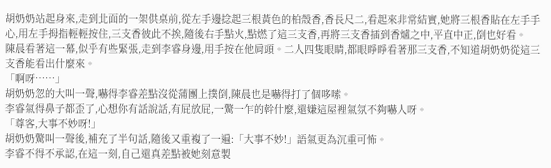胡奶奶站起身來,走到北面的一架供桌前,從左手邊捻起三根黃色的柏殼香,香長尺二,看起來非常結實,她將三根香貼在左手手心,用左手拇指輕輕按住,三支香彼此不挨,隨後右手點火,點燃了這三支香,再將三支香插到香爐之中,平直中正,倒也好看。
陳晨看著這一幕,似乎有些緊張,走到李睿身邊,用手按在他肩頭。二人四隻眼睛,都眼睜睜看著那三支香,不知道胡奶奶從這三支香能看出什麼來。
「啊呀……」
胡奶奶忽的大叫一聲,嚇得李睿差點沒從蒲團上撲倒,陳晨也是嚇得打了個哆嗦。
李睿氣得鼻子都歪了,心想你有話說話,有屁放屁,一驚一乍的幹什麼,還嫌這屋裡氣氛不夠嚇人呀。
「尊客,大事不妙呀!」
胡奶奶驚叫一聲後,補充了半句話,隨後又重複了一遍:「大事不妙!」語氣更為沉重可怖。
李睿不得不承認,在這一刻,自己還真差點被她刻意製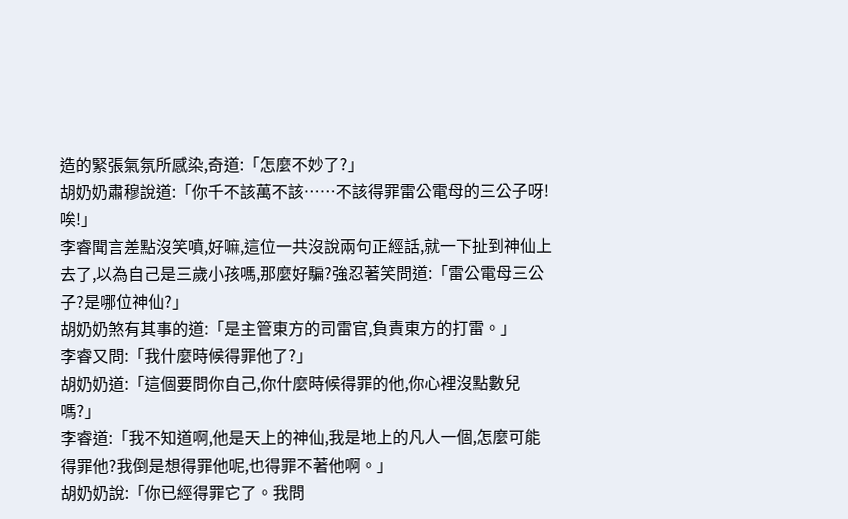造的緊張氣氛所感染,奇道:「怎麼不妙了?」
胡奶奶肅穆說道:「你千不該萬不該……不該得罪雷公電母的三公子呀!唉!」
李睿聞言差點沒笑噴,好嘛,這位一共沒說兩句正經話,就一下扯到神仙上去了,以為自己是三歲小孩嗎,那麼好騙?強忍著笑問道:「雷公電母三公子?是哪位神仙?」
胡奶奶煞有其事的道:「是主管東方的司雷官,負責東方的打雷。」
李睿又問:「我什麼時候得罪他了?」
胡奶奶道:「這個要問你自己,你什麼時候得罪的他,你心裡沒點數兒嗎?」
李睿道:「我不知道啊,他是天上的神仙,我是地上的凡人一個,怎麼可能得罪他?我倒是想得罪他呢,也得罪不著他啊。」
胡奶奶說:「你已經得罪它了。我問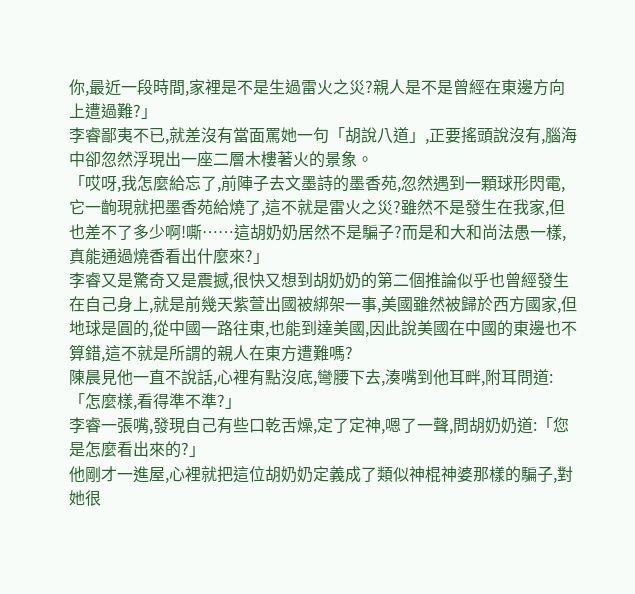你,最近一段時間,家裡是不是生過雷火之災?親人是不是曾經在東邊方向上遭過難?」
李睿鄙夷不已,就差沒有當面罵她一句「胡說八道」,正要搖頭說沒有,腦海中卻忽然浮現出一座二層木樓著火的景象。
「哎呀,我怎麼給忘了,前陣子去文墨詩的墨香苑,忽然遇到一顆球形閃電,它一齣現就把墨香苑給燒了,這不就是雷火之災?雖然不是發生在我家,但也差不了多少啊!嘶……這胡奶奶居然不是騙子?而是和大和尚法愚一樣,真能通過燒香看出什麼來?」
李睿又是驚奇又是震撼,很快又想到胡奶奶的第二個推論似乎也曾經發生在自己身上,就是前幾天紫萱出國被綁架一事,美國雖然被歸於西方國家,但地球是圓的,從中國一路往東,也能到達美國,因此說美國在中國的東邊也不算錯,這不就是所謂的親人在東方遭難嗎?
陳晨見他一直不說話,心裡有點沒底,彎腰下去,湊嘴到他耳畔,附耳問道:「怎麼樣,看得準不準?」
李睿一張嘴,發現自己有些口乾舌燥,定了定神,嗯了一聲,問胡奶奶道:「您是怎麼看出來的?」
他剛才一進屋,心裡就把這位胡奶奶定義成了類似神棍神婆那樣的騙子,對她很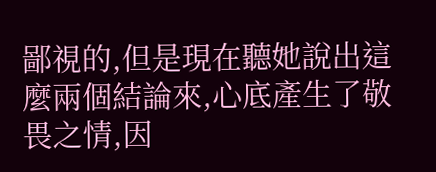鄙視的,但是現在聽她說出這麼兩個結論來,心底產生了敬畏之情,因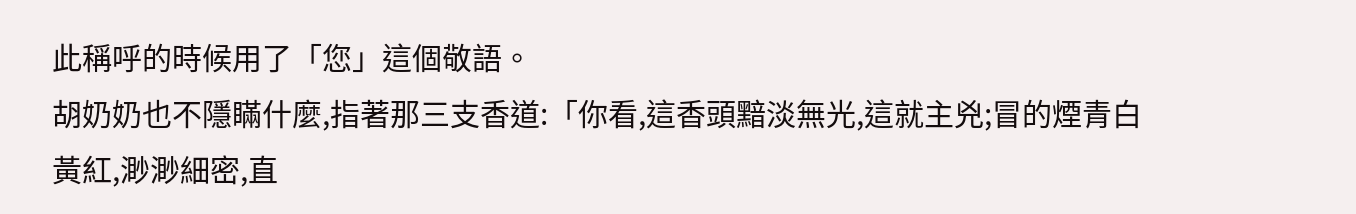此稱呼的時候用了「您」這個敬語。
胡奶奶也不隱瞞什麼,指著那三支香道:「你看,這香頭黯淡無光,這就主兇;冒的煙青白黃紅,渺渺細密,直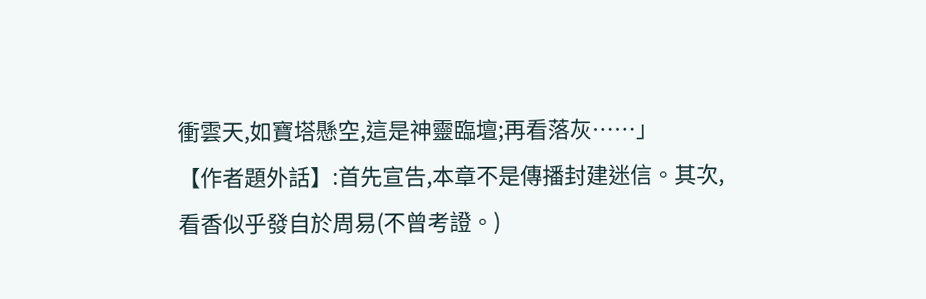衝雲天,如寶塔懸空,這是神靈臨壇;再看落灰……」
【作者題外話】:首先宣告,本章不是傳播封建迷信。其次,看香似乎發自於周易(不曾考證。)